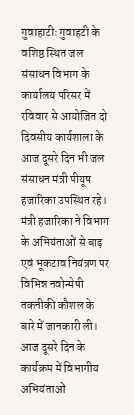गुवाहाटीः गुवाहटी के वशिष्ठ स्थित जल संसाधन विभाग के कार्यालय परिसर में रविवार से आयोजित दो दिवसीय कार्यशाला के आज दूसरे दिन भी जल संसाधन मंत्री पीयूष हजारिका उपस्थित रहे। मंत्री हजारिका ने विभाग के अभियंताओं से बाढ़ एवं भूकटाव नियंत्रण पर विभिन्न नवोन्मेषी तकनीकी कौशल के बारे में जानकारी ली। आज दूसरे दिन के कार्यक्रम में विभागीय अभियंताओं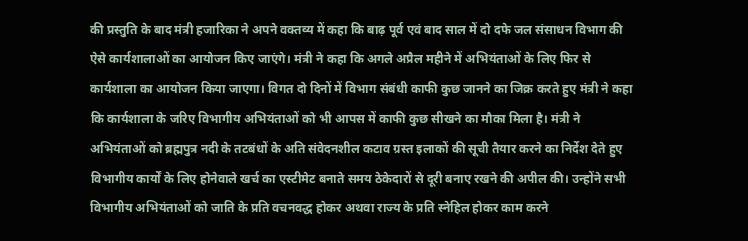की प्रस्तुति के बाद मंत्री हजारिका ने अपने वक्तव्य में कहा कि बाढ़ पूर्व एवं बाद साल में दो दफे जल संसाधन विभाग की ऐसे कार्यशालाओं का आयोजन किए जाएंगे। मंत्री ने कहा कि अगले अप्रैल महीने में अभियंताओं के लिए फिर से कार्यशाला का आयोजन किया जाएगा। विगत दो दिनों में विभाग संबंधी काफी कुछ जानने का जिक्र करते हुए मंत्री ने कहा कि कार्यशाला के जरिए विभागीय अभियंताओं को भी आपस में काफी कुछ सीखने का मौका मिला है। मंत्री ने अभियंताओं को ब्रह्मपुत्र नदी के तटबंधों के अति संवेदनशील कटाव ग्रस्त इलाकों की सूची तैयार करने का निर्देश देते हुए विभागीय कार्यों के लिए होनेवाले खर्च का एस्टीमेट बनाते समय ठेकेदारों से दूरी बनाए रखने की अपील की। उन्होंने सभी विभागीय अभियंताओं को जाति के प्रति वचनवद्ध होकर अथवा राज्य के प्रति स्नेहिल होकर काम करने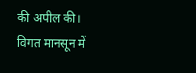की अपील की। विगत मानसून में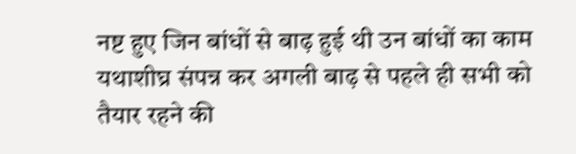नष्ट हुए जिन बांधों से बाढ़ हुई थी उन बांधों का काम यथाशीघ्र संपन्न कर अगली बाढ़ से पहले ही सभी को तैयार रहने की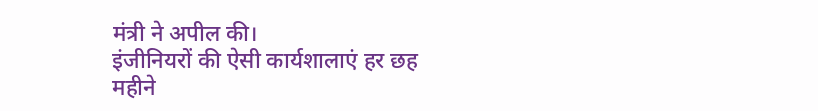मंत्री ने अपील की।
इंजीनियरों की ऐसी कार्यशालाएं हर छह महीने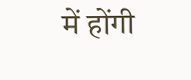में होंगी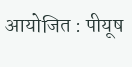आयोजित : पीयूष